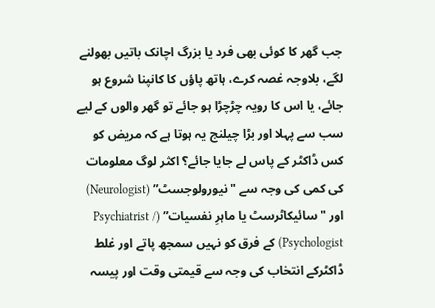جب گھر کا کوئی بھی فرد یا بزرگ اچانک باتیں بھولنے لگے، بلاوجہ غصہ کرے، ہاتھ پاؤں کا کانپنا شروع ہو جائے، یا اس کا رویہ چڑچڑا ہو جائے تو گھر والوں کے لیے سب سے پہلا اور بڑا چیلنج یہ ہوتا ہے کہ مریض کو کس ڈاکٹر کے پاس لے جایا جائے؟ اکثر لوگ معلومات کی کمی کی وجہ سے "نیورولوجسٹ” (Neurologist) اور "سائیکاٹرسٹ یا ماہرِ نفسیات” (Psychiatrist / Psychologist) کے فرق کو نہیں سمجھ پاتے اور غلط ڈاکٹرکے انتخاب کی وجہ سے قیمتی وقت اور پیسہ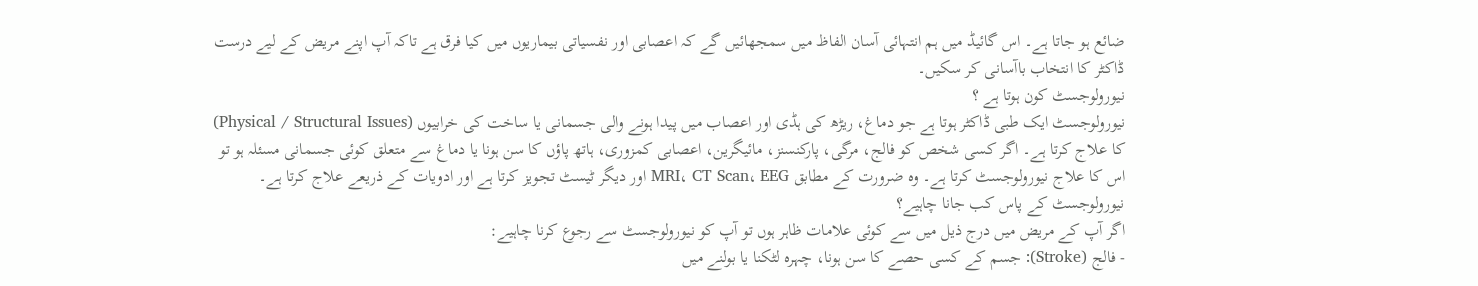ضائع ہو جاتا ہے۔ اس گائیڈ میں ہم انتہائی آسان الفاظ میں سمجھائیں گے کہ اعصابی اور نفسیاتی بیماریوں میں کیا فرق ہے تاکہ آپ اپنے مریض کے لیے درست ڈاکٹر کا انتخاب باآسانی کر سکیں۔
نیورولوجسٹ کون ہوتا ہے ؟
نیورولوجسٹ ایک طبی ڈاکٹر ہوتا ہے جو دماغ، ریڑھ کی ہڈی اور اعصاب میں پیدا ہونے والی جسمانی یا ساخت کی خرابیوں (Physical / Structural Issues) کا علاج کرتا ہے۔ اگر کسی شخص کو فالج، مرگی، پارکنسنز، مائیگرین، اعصابی کمزوری، ہاتھ پاؤں کا سن ہونا یا دماغ سے متعلق کوئی جسمانی مسئلہ ہو تو اس کا علاج نیورولوجسٹ کرتا ہے۔ وہ ضرورت کے مطابق MRI، CT Scan، EEG اور دیگر ٹیسٹ تجویز کرتا ہے اور ادویات کے ذریعے علاج کرتا ہے۔
نیورولوجسٹ کے پاس کب جانا چاہیے؟
اگر آپ کے مریض میں درج ذیل میں سے کوئی علامات ظاہر ہوں تو آپ کو نیورولوجسٹ سے رجوع کرنا چاہیے:
- فالج (Stroke): جسم کے کسی حصے کا سن ہونا، چہرہ لٹکنا یا بولنے میں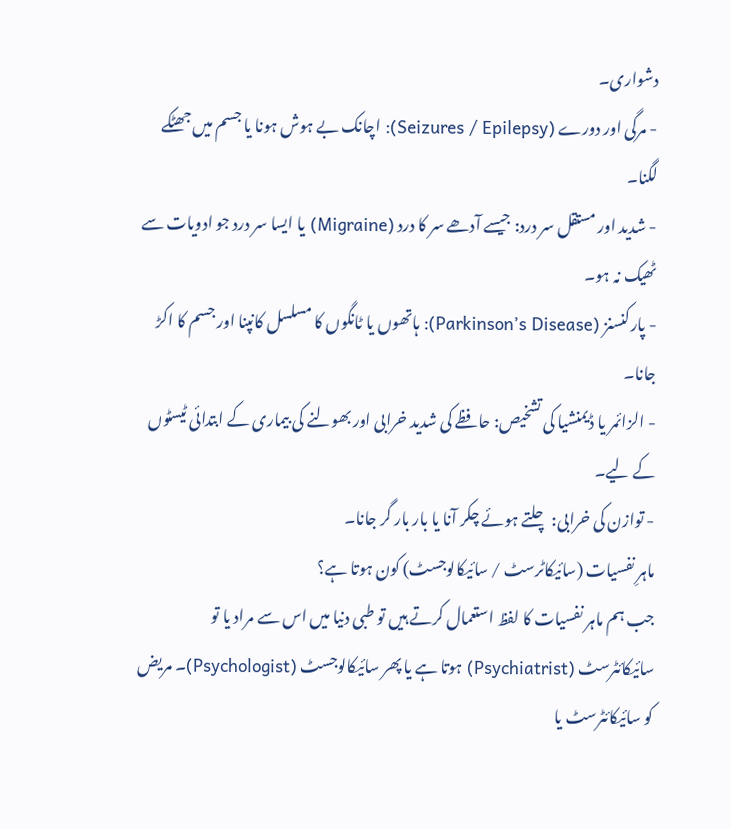دشواری۔
- مرگی اور دورے (Seizures / Epilepsy): اچانک بے ہوش ہونا یا جسم میں جھٹکے لگنا۔
- شدید اور مستقل سر درد: جیسے آدھے سر کا درد (Migraine) یا ایسا سر درد جو ادویات سے ٹھیک نہ ہو۔
- پارکنسنز (Parkinson’s Disease): ہاتھوں یا ٹانگوں کا مسلسل کانپنا اور جسم کا اکڑ جانا۔
- الزائمر یا ڈیمنشیا کی تشخیص: حافظے کی شدید خرابی اور بھولنے کی بیماری کے ابتدائی ٹیسٹوں کے لیے۔
- توازن کی خرابی: چلتے ہوئے چکر آنا یا بار بار گر جانا۔
ماہرِ نفسیات (سائیکاٹرسٹ / سائیکالوجسٹ) کون ہوتا ہے؟
جب ہم ماہر نفسیات کا لفظ استعمال کرتے ہیں تو طبی دنیا میں اس سے مراد یا تو سائیکائٹرسٹ (Psychiatrist) ہوتا ہے یا پھر سائیکالوجسٹ (Psychologist)۔ مریض کو سائیکائٹرسٹ یا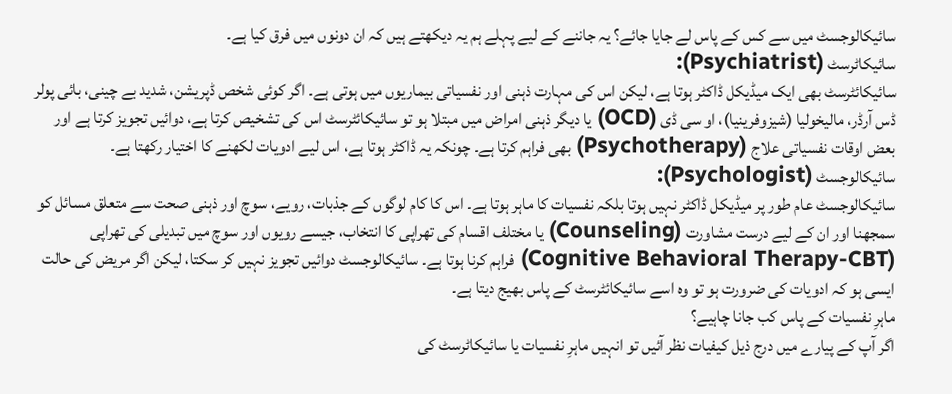سائیکالوجسٹ میں سے کس کے پاس لے جایا جائے؟ یہ جاننے کے لیے پہلے ہم یہ دیکھتے ہیں کہ ان دونوں میں فرق کیا ہے۔
سائیکاٹرسٹ (Psychiatrist):
سائیکائٹرسٹ بھی ایک میڈیکل ڈاکٹر ہوتا ہے، لیکن اس کی مہارت ذہنی اور نفسیاتی بیماریوں میں ہوتی ہے۔ اگر کوئی شخص ڈپریشن، شدید بے چینی، بائی پولر ڈس آرڈر، مالیخولیا (شیزوفرینیا)، او سی ڈی (OCD) یا دیگر ذہنی امراض میں مبتلا ہو تو سائیکائٹرسٹ اس کی تشخیص کرتا ہے، دوائیں تجویز کرتا ہے اور بعض اوقات نفسیاتی علاج (Psychotherapy) بھی فراہم کرتا ہے۔ چونکہ یہ ڈاکٹر ہوتا ہے، اس لیے ادویات لکھنے کا اختیار رکھتا ہے۔
سائیکالوجسٹ (Psychologist):
سائیکالوجسٹ عام طور پر میڈیکل ڈاکٹر نہیں ہوتا بلکہ نفسیات کا ماہر ہوتا ہے۔ اس کا کام لوگوں کے جذبات، رویے، سوچ اور ذہنی صحت سے متعلق مسائل کو سمجھنا اور ان کے لیے درست مشاورت (Counseling) یا مختلف اقسام کی تھراپی کا انتخاب، جیسے رویوں اور سوچ میں تبدیلی کی تھراپی (Cognitive Behavioral Therapy-CBT) فراہم کرنا ہوتا ہے۔ سائیکالوجسٹ دوائیں تجویز نہیں کر سکتا، لیکن اگر مریض کی حالت ایسی ہو کہ ادویات کی ضرورت ہو تو وہ اسے سائیکائٹرسٹ کے پاس بھیج دیتا ہے۔
ماہرِ نفسیات کے پاس کب جانا چاہیے؟
اگر آپ کے پیارے میں درج ذیل کیفیات نظر آئیں تو انہیں ماہرِ نفسیات یا سائیکاٹرسٹ کی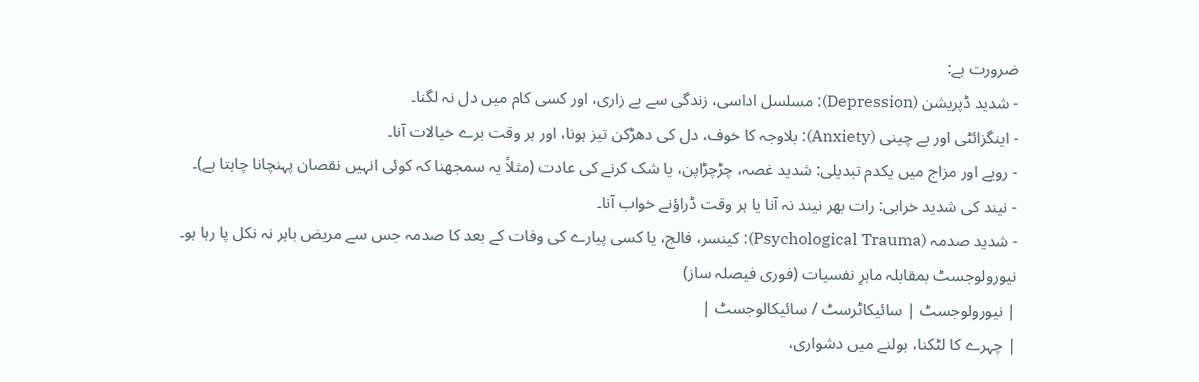ضرورت ہے:
- شدید ڈپریشن (Depression): مسلسل اداسی، زندگی سے بے زاری، اور کسی کام میں دل نہ لگنا۔
- اینگزائٹی اور بے چینی (Anxiety): بلاوجہ کا خوف، دل کی دھڑکن تیز ہونا، اور ہر وقت برے خیالات آنا۔
- رویے اور مزاج میں یکدم تبدیلی: شدید غصہ، چڑچڑاپن، یا شک کرنے کی عادت (مثلاً یہ سمجھنا کہ کوئی انہیں نقصان پہنچانا چاہتا ہے)۔
- نیند کی شدید خرابی: رات بھر نیند نہ آنا یا ہر وقت ڈراؤنے خواب آنا۔
- شدید صدمہ (Psychological Trauma): کینسر، فالج، یا کسی پیارے کی وفات کے بعد کا صدمہ جس سے مریض باہر نہ نکل پا رہا ہو۔
نیورولوجسٹ بمقابلہ ماہرِ نفسیات (فوری فیصلہ ساز)
| نیورولوجسٹ | سائیکاٹرسٹ / سائیکالوجسٹ |
| چہرے کا لٹکنا، بولنے میں دشواری،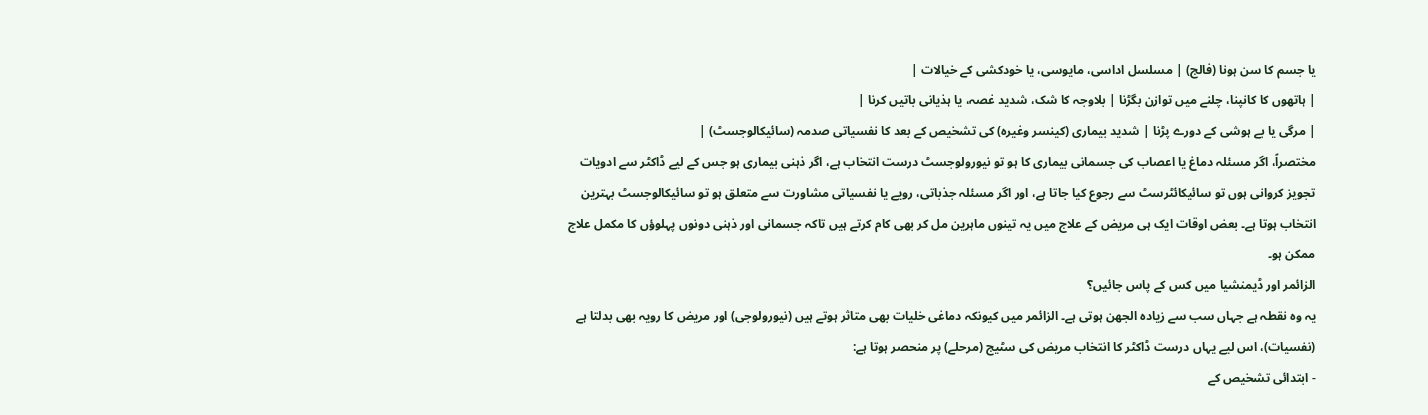یا جسم کا سن ہونا (فالج) | مسلسل اداسی، مایوسی، یا خودکشی کے خیالات |
| ہاتھوں کا کانپنا، چلنے میں توازن بگڑنا | بلاوجہ کا شک، شدید غصہ، یا ہذیانی باتیں کرنا |
| مرگی یا بے ہوشی کے دورے پڑنا | شدید بیماری (کینسر وغیرہ) کی تشخیص کے بعد کا نفسیاتی صدمہ (سائیکالوجسٹ) |
مختصراً، اگر مسئلہ دماغ یا اعصاب کی جسمانی بیماری کا ہو تو نیورولوجسٹ درست انتخاب ہے، اگر ذہنی بیماری ہو جس کے لیے ڈاکٹر سے ادویات تجویز کروانی ہوں تو سائیکائٹرسٹ سے رجوع کیا جاتا ہے، اور اگر مسئلہ جذباتی، رویے یا نفسیاتی مشاورت سے متعلق ہو تو سائیکالوجسٹ بہترین انتخاب ہوتا ہے۔ بعض اوقات ایک ہی مریض کے علاج میں یہ تینوں ماہرین مل کر بھی کام کرتے ہیں تاکہ جسمانی اور ذہنی دونوں پہلوؤں کا مکمل علاج ممکن ہو۔
الزائمر اور ڈیمنشیا میں کس کے پاس جائیں؟
یہ وہ نقطہ ہے جہاں سب سے زیادہ الجھن ہوتی ہے۔ الزائمر میں کیونکہ دماغی خلیات بھی متاثر ہوتے ہیں (نیورولوجی) اور مریض کا رویہ بھی بدلتا ہے (نفسیات)، اس لیے یہاں درست ڈاکٹر کا انتخاب مریض کی سٹیج (مرحلے) پر منحصر ہوتا ہے:
- ابتدائی تشخیص کے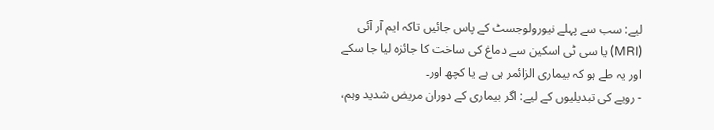لیے: سب سے پہلے نیورولوجسٹ کے پاس جائیں تاکہ ایم آر آئی (MRI) یا سی ٹی اسکین سے دماغ کی ساخت کا جائزہ لیا جا سکے اور یہ طے ہو کہ بیماری الزائمر ہی ہے یا کچھ اور۔
- رویے کی تبدیلیوں کے لیے: اگر بیماری کے دوران مریض شدید وہم،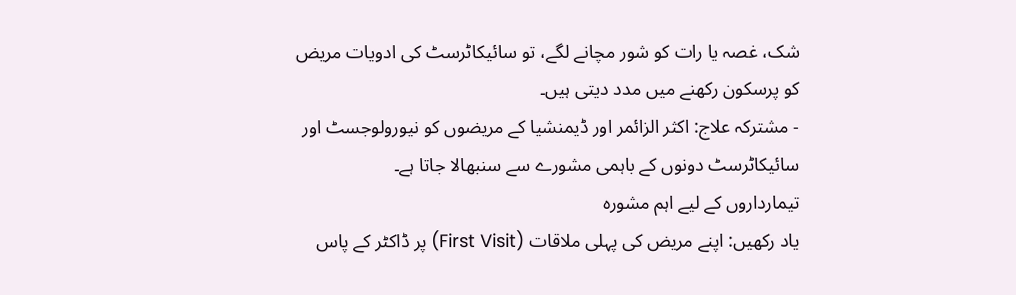شک، غصہ یا رات کو شور مچانے لگے، تو سائیکاٹرسٹ کی ادویات مریض کو پرسکون رکھنے میں مدد دیتی ہیں۔
- مشترکہ علاج: اکثر الزائمر اور ڈیمنشیا کے مریضوں کو نیورولوجسٹ اور سائیکاٹرسٹ دونوں کے باہمی مشورے سے سنبھالا جاتا ہے۔
تیمارداروں کے لیے اہم مشورہ
یاد رکھیں: اپنے مریض کی پہلی ملاقات (First Visit) پر ڈاکٹر کے پاس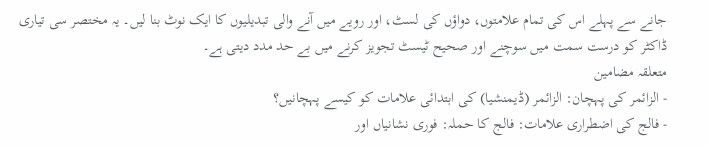جانے سے پہلے اس کی تمام علامتوں، دواؤں کی لسٹ، اور رویے میں آنے والی تبدیلیوں کا ایک نوٹ بنا لیں۔ یہ مختصر سی تیاری ڈاکٹر کو درست سمت میں سوچنے اور صحیح ٹیسٹ تجویز کرنے میں بے حد مدد دیتی ہے۔
متعلقہ مضامین
- الزائمر کی پہچان: الزائمر (ڈیمنشیا) کی ابتدائی علامات کو کیسے پہچانیں؟
- فالج کی اضطراری علامات: فالج کا حملہ: فوری نشانیاں اور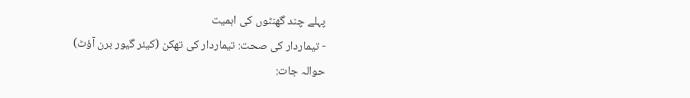پہلے چند گھنٹوں کی اہمیت
- تیماردار کی صحت: تیماردار کی تھکن (کیئر گیور برن آؤٹ)
حوالہ جات: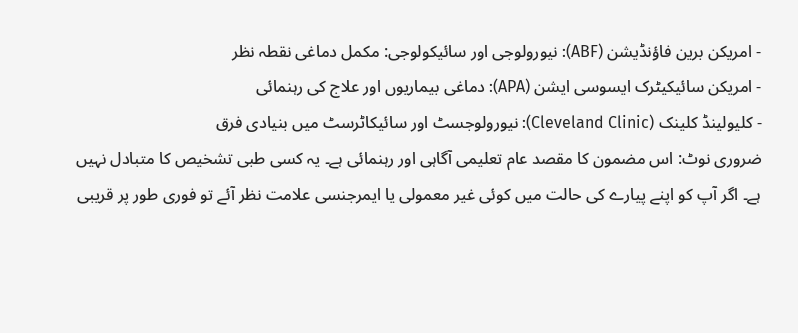- امریکن برین فاؤنڈیشن (ABF): نیورولوجی اور سائیکولوجی: مکمل دماغی نقطہ نظر
- امریکن سائیکیٹرک ایسوسی ایشن (APA): دماغی بیماریوں اور علاج کی رہنمائی
- کلیولینڈ کلینک (Cleveland Clinic): نیورولوجسٹ اور سائیکاٹرسٹ میں بنیادی فرق
ضروری نوٹ: اس مضمون کا مقصد عام تعلیمی آگاہی اور رہنمائی ہے۔ یہ کسی طبی تشخیص کا متبادل نہیں ہے۔ اگر آپ کو اپنے پیارے کی حالت میں کوئی غیر معمولی یا ایمرجنسی علامت نظر آئے تو فوری طور پر قریبی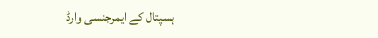ہسپتال کے ایمرجنسی وارڈ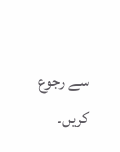سے رجوع کریں۔